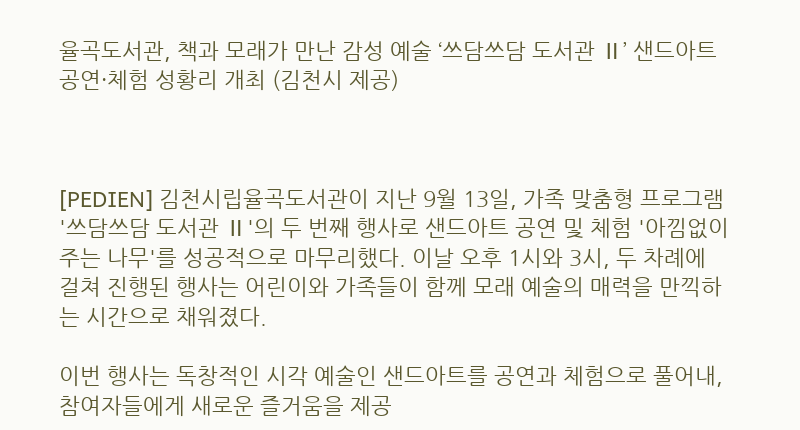율곡도서관, 책과 모래가 만난 감성 예술 ‘쓰담쓰담 도서관 Ⅱ’ 샌드아트 공연·체험 성황리 개최 (김천시 제공)



[PEDIEN] 김천시립율곡도서관이 지난 9월 13일, 가족 맞춤형 프로그램 '쓰담쓰담 도서관 Ⅱ'의 두 번째 행사로 샌드아트 공연 및 체험 '아낌없이 주는 나무'를 성공적으로 마무리했다. 이날 오후 1시와 3시, 두 차례에 걸쳐 진행된 행사는 어린이와 가족들이 함께 모래 예술의 매력을 만끽하는 시간으로 채워졌다.

이번 행사는 독창적인 시각 예술인 샌드아트를 공연과 체험으로 풀어내, 참여자들에게 새로운 즐거움을 제공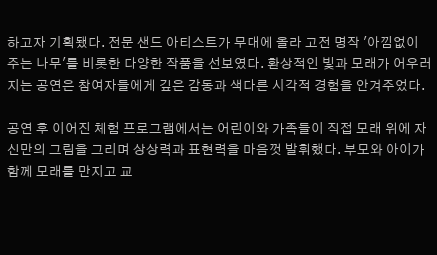하고자 기획됐다. 전문 샌드 아티스트가 무대에 올라 고전 명작 '아낌없이 주는 나무'를 비롯한 다양한 작품을 선보였다. 환상적인 빛과 모래가 어우러지는 공연은 참여자들에게 깊은 감동과 색다른 시각적 경험을 안겨주었다.

공연 후 이어진 체험 프로그램에서는 어린이와 가족들이 직접 모래 위에 자신만의 그림을 그리며 상상력과 표현력을 마음껏 발휘했다. 부모와 아이가 함께 모래를 만지고 교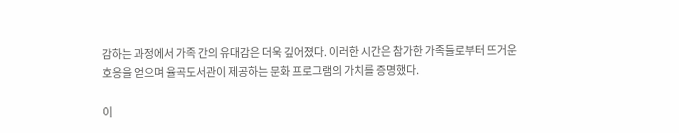감하는 과정에서 가족 간의 유대감은 더욱 깊어졌다. 이러한 시간은 참가한 가족들로부터 뜨거운 호응을 얻으며 율곡도서관이 제공하는 문화 프로그램의 가치를 증명했다.

이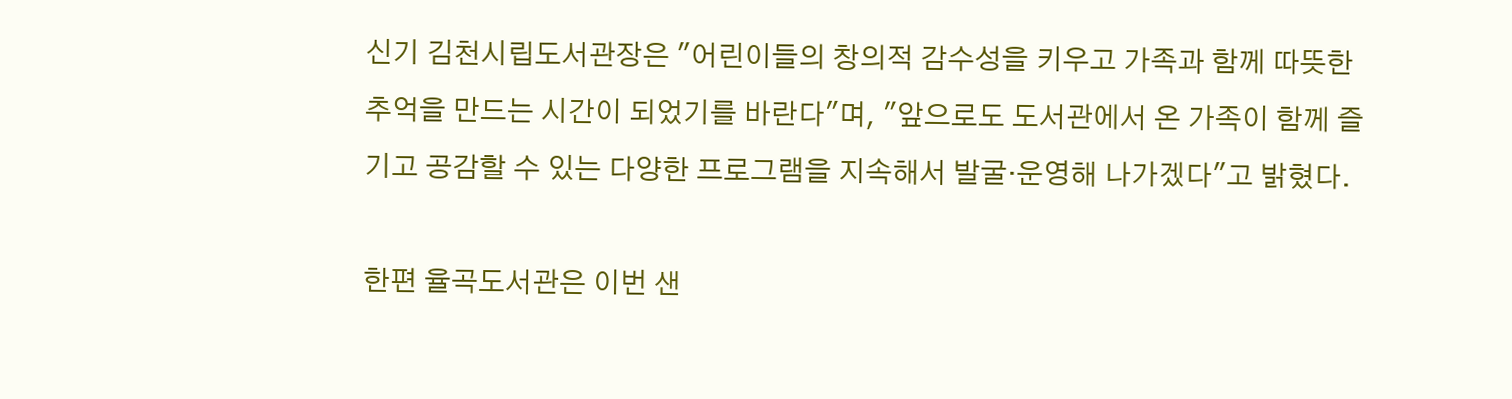신기 김천시립도서관장은 "어린이들의 창의적 감수성을 키우고 가족과 함께 따뜻한 추억을 만드는 시간이 되었기를 바란다"며, "앞으로도 도서관에서 온 가족이 함께 즐기고 공감할 수 있는 다양한 프로그램을 지속해서 발굴·운영해 나가겠다"고 밝혔다.

한편 율곡도서관은 이번 샌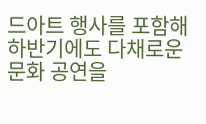드아트 행사를 포함해 하반기에도 다채로운 문화 공연을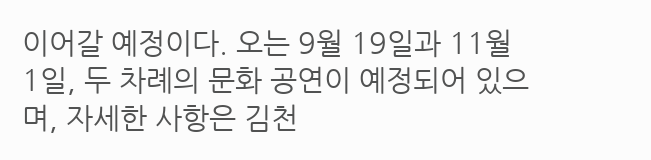이어갈 예정이다. 오는 9월 19일과 11월 1일, 두 차례의 문화 공연이 예정되어 있으며, 자세한 사항은 김천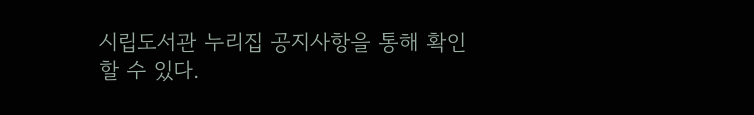시립도서관 누리집 공지사항을 통해 확인할 수 있다.